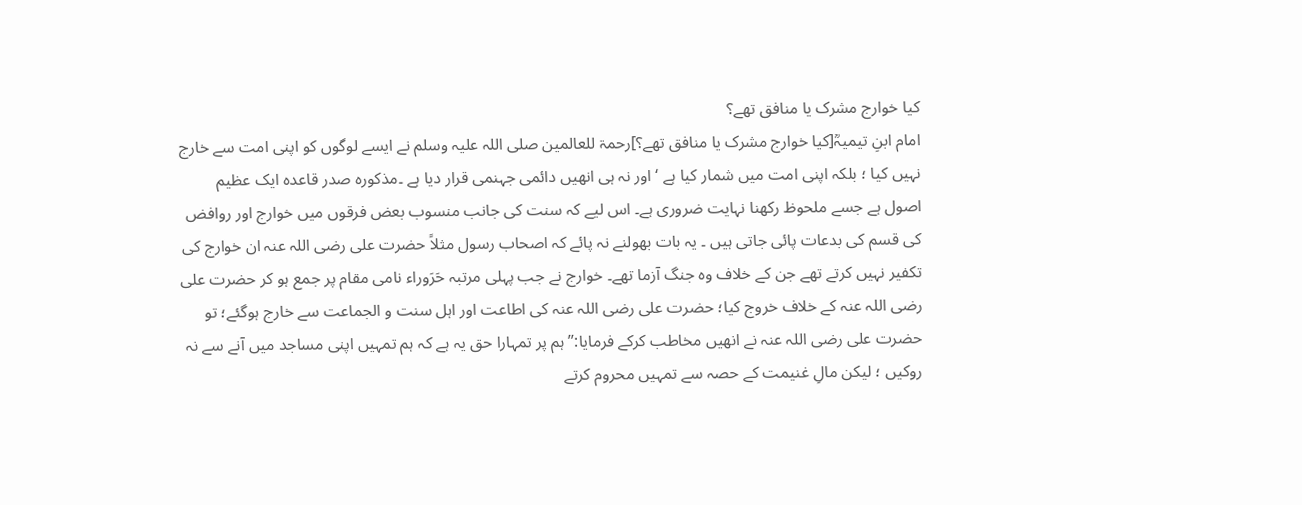کیا خوارج مشرک یا منافق تھے؟
امام ابنِ تیمیہؒ[کیا خوارج مشرک یا منافق تھے؟]رحمۃ للعالمین صلی اللہ علیہ وسلم نے ایسے لوگوں کو اپنی امت سے خارج نہیں کیا ؛ بلکہ اپنی امت میں شمار کیا ہے ‘ اور نہ ہی انھیں دائمی جہنمی قرار دیا ہے ۔مذکورہ صدر قاعدہ ایک عظیم اصول ہے جسے ملحوظ رکھنا نہایت ضروری ہے۔ اس لیے کہ سنت کی جانب منسوب بعض فرقوں میں خوارج اور روافض کی قسم کی بدعات پائی جاتی ہیں ۔ یہ بات بھولنے نہ پائے کہ اصحاب رسول مثلاً حضرت علی رضی اللہ عنہ ان خوارج کی تکفیر نہیں کرتے تھے جن کے خلاف وہ جنگ آزما تھے۔ خوارج نے جب پہلی مرتبہ حَرَوراء نامی مقام پر جمع ہو کر حضرت علی رضی اللہ عنہ کے خلاف خروج کیا؛ حضرت علی رضی اللہ عنہ کی اطاعت اور اہل سنت و الجماعت سے خارج ہوگئے؛ تو حضرت علی رضی اللہ عنہ نے انھیں مخاطب کرکے فرمایا:’’ ہم پر تمہارا حق یہ ہے کہ ہم تمہیں اپنی مساجد میں آنے سے نہ روکیں ؛ لیکن مالِ غنیمت کے حصہ سے تمہیں محروم کرتے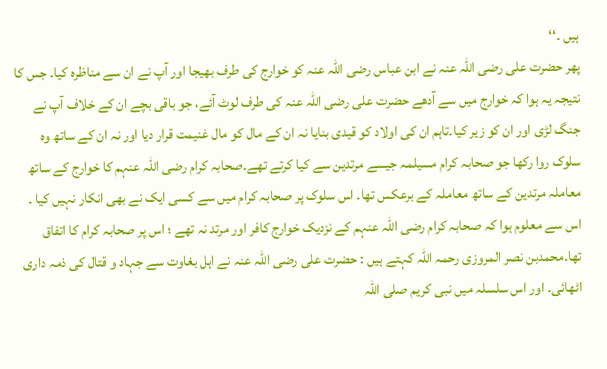ہیں ۔‘‘
پھر حضرت علی رضی اللہ عنہ نے ابن عباس رضی اللہ عنہ کو خوارج کی طرف بھیجا اور آپ نے ان سے مناظرہ کیا۔ جس کا نتیجہ یہ ہوا کہ خوارج میں سے آدھے حضرت علی رضی اللہ عنہ کی طرف لوٹ آئے، جو باقی بچے ان کے خلاف آپ نے جنگ لڑی اور ان کو زیر کیا۔تاہم ان کی اولاد کو قیدی بنایا نہ ان کے مال کو مال غنیمت قرار دیا اور نہ ان کے ساتھ وہ سلوک روا رکھا جو صحابہ کرام مسیلمہ جیسے مرتدین سے کیا کرتے تھے۔صحابہ کرام رضی اللہ عنہم کا خوارج کے ساتھ معاملہ مرتدین کے ساتھ معاملہ کے برعکس تھا۔ اس سلوک پر صحابہ کرام میں سے کسی ایک نے بھی انکار نہیں کیا ۔ اس سے معلوم ہوا کہ صحابہ کرام رضی اللہ عنہم کے نزدیک خوارج کافر اور مرتد نہ تھے ؛ اس پر صحابہ کرام کا اتفاق تھا۔محمدبن نصر المروزی رحمہ اللہ کہتے ہیں : حضرت علی رضی اللہ عنہ نے اہل بغاوت سے جہاد و قتال کی ذمہ داری اٹھائی۔ اور اس سلسلہ میں نبی کریم صلی اللہ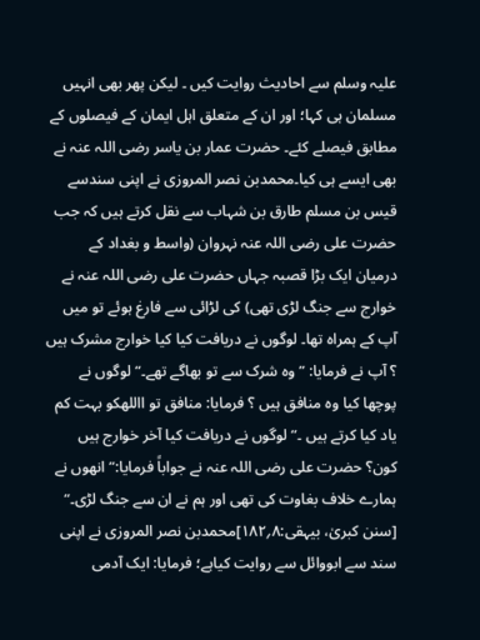علیہ وسلم سے احادیث روایت کیں ۔ لیکن پھر بھی انہیں مسلمان ہی کہا؛ اور ان کے متعلق اہل ایمان کے فیصلوں کے مطابق فیصلے کئے۔ حضرت عمار بن یاسر رضی اللہ عنہ نے بھی ایسے ہی کیا۔محمدبن نصر المروزی نے اپنی سندسے قیس بن مسلم طارق بن شہاب سے نقل کرتے ہیں کہ جب حضرت علی رضی اللہ عنہ نہروان (واسط و بغداد کے درمیان ایک بڑا قصبہ جہاں حضرت علی رضی اللہ عنہ نے خوارج سے جنگ لڑی تھی) کی لڑائی سے فارغ ہوئے تو میں آپ کے ہمراہ تھا۔ لوگوں نے دریافت کیا کیا خوارج مشرک ہیں ؟ آپ نے فرمایا: ’’ وہ شرک سے تو بھاگے تھے۔‘‘ لوگوں نے پوچھا کیا وہ منافق ہیں ؟ فرمایا: منافق تو االلهکو بہت کم یاد کیا کرتے ہیں ۔‘‘ لوگوں نے دریافت کیا آخر خوارج ہیں کون؟ حضرت علی رضی اللہ عنہ نے جواباً فرمایا:’’ انھوں نے ہمارے خلاف بغاوت کی تھی اور ہم نے ان سے جنگ لڑی۔‘‘ [سنن کبریٰ، بیہقی:۸؍۱۸۲]محمدبن نصر المروزی نے اپنی سند سے ابووائل سے روایت کیاہے؛ فرمایا: ایک آدمی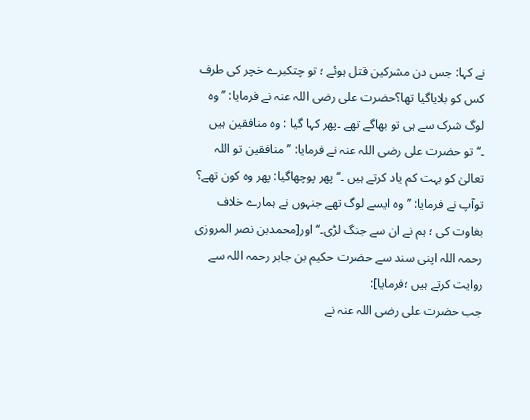نے کہا: جس دن مشرکین قتل ہوئے ؛ تو چتکبرے خچر کی طرف کس کو بلایاگیا تھا؟حضرت علی رضی اللہ عنہ نے فرمایا: ’’وہ لوگ شرک سے ہی تو بھاگے تھے ۔پھر کہا گیا : وہ منافقین ہیں ۔‘‘تو حضرت علی رضی اللہ عنہ نے فرمایا: ’’ منافقین تو اللہ تعالیٰ کو بہت کم یاد کرتے ہیں ۔‘‘پھر پوچھاگیا: پھر وہ کون تھے؟ توآپ نے فرمایا: ’’ وہ ایسے لوگ تھے جنہوں نے ہمارے خلاف بغاوت کی ؛ ہم نے ان سے جنگ لڑی۔‘‘اور[محمدبن نصر المروزی رحمہ اللہ اپنی سند سے حضرت حکیم بن جابر رحمہ اللہ سے روایت کرتے ہیں ؛فرمایا]:
جب حضرت علی رضی اللہ عنہ نے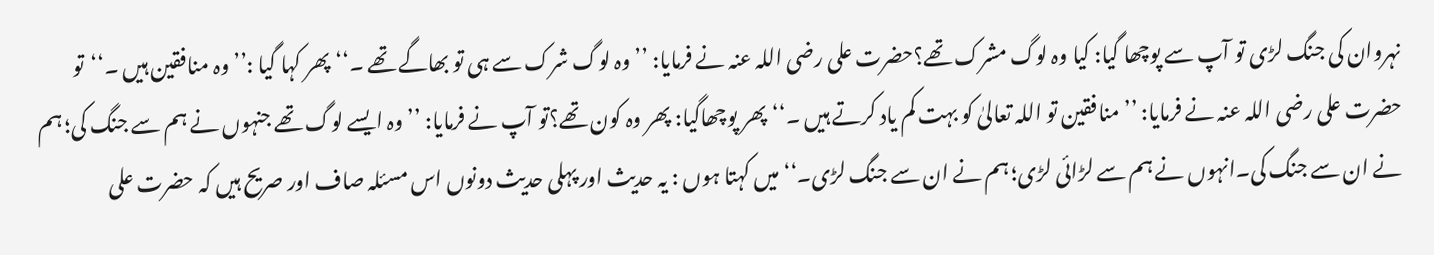نہروان کی جنگ لڑی تو آپ سے پوچھا گیا: کیا وہ لوگ مشرک تھے؟حضرت علی رضی اللہ عنہ نے فرمایا: ’’وہ لوگ شرک سے ہی تو بھاگے تھے ۔‘‘پھر کہا گیا :’’ وہ منافقین ہیں ۔‘‘تو حضرت علی رضی اللہ عنہ نے فرمایا: ’’ منافقین تو اللہ تعالیٰ کو بہت کم یاد کرتے ہیں ۔‘‘پھر پوچھاگیا: پھر وہ کون تھے؟تو آپ نے فرمایا: ’’ وہ ایسے لوگ تھے جنہوں نے ہم سے جنگ کی؛ ہم نے ان سے جنگ کی۔انہوں نے ہم سے لڑائی لڑی؛ ہم نے ان سے جنگ لڑی۔‘‘میں کہتا ہوں : یہ حدیث اور پہلی حدیث دونوں اس مسئلہ صاف اور صریح ہیں کہ حضرت علی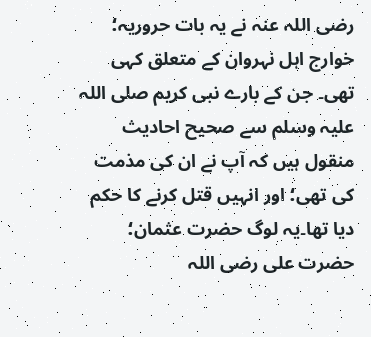رضی اللہ عنہ نے یہ بات حروریہ؛ خوارج اہل نہروان کے متعلق کہی تھی۔ جن کے بارے نبی کریم صلی اللہ علیہ وسلم سے صحیح احادیث منقول ہیں کہ آپ نے ان کی مذمت کی تھی؛ اور انہیں قتل کرنے کا حکم دیا تھا۔یہ لوگ حضرت عثمان؛ حضرت علی رضی اللہ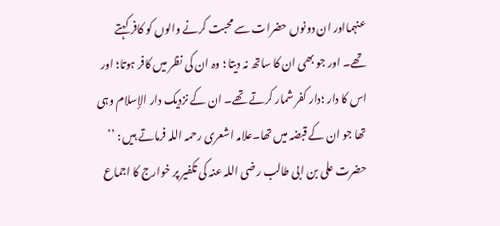عنہمااور ان دونوں حضرات سے محبت کرنے والوں کو کافر کہتے تھے۔ اور جو بھی ان کا ساتھ نہ دیتا ؛ وہ ان کی نظر میں کافر ہوتا؛ اور اس کا دار ؛دار کفر شمار کرتے تھے۔ ان کے نزدیک دار الإسلام وہی تھا جو ان کے قبضہ میں تھا۔علامہ اشعری رحمہ اللہ فرماتے ہیں : ’’ حضرت علی بن ابی طالب رضی اللہ عنہ کی تکفیر پر خوارج کا اجماع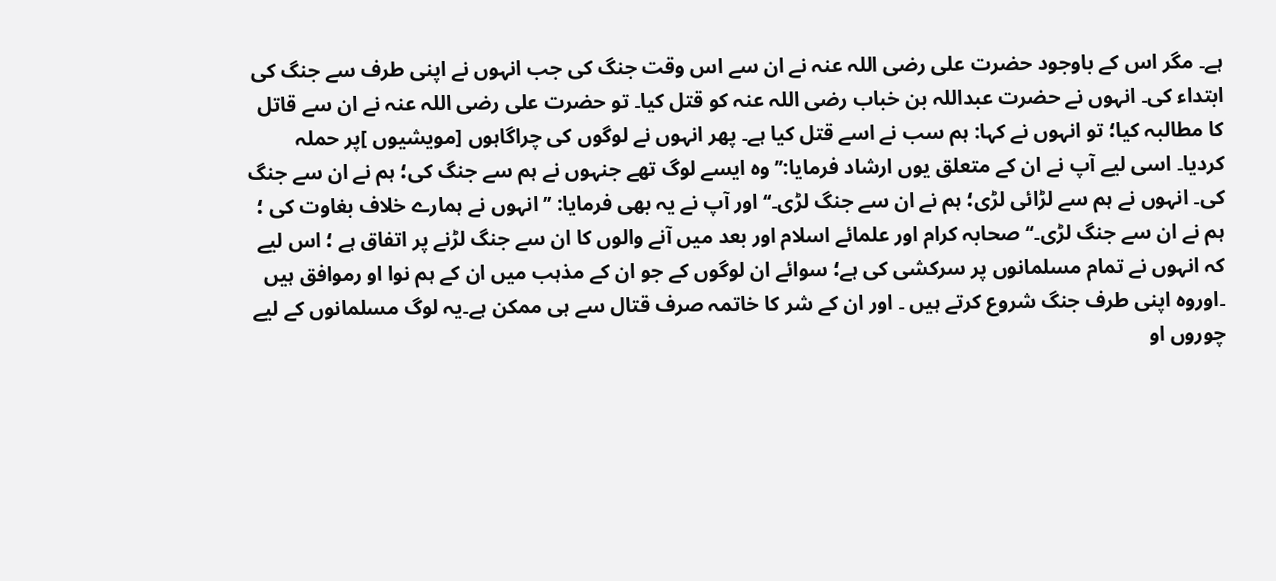ہے۔ مگر اس کے باوجود حضرت علی رضی اللہ عنہ نے ان سے اس وقت جنگ کی جب انہوں نے اپنی طرف سے جنگ کی ابتداء کی۔ انہوں نے حضرت عبداللہ بن خباب رضی اللہ عنہ کو قتل کیا۔ تو حضرت علی رضی اللہ عنہ نے ان سے قاتل کا مطالبہ کیا؛ تو انہوں نے کہا: ہم سب نے اسے قتل کیا ہے۔ پھر انہوں نے لوگوں کی چراگاہوں [مویشیوں ]پر حملہ کردیا۔ اسی لیے آپ نے ان کے متعلق یوں ارشاد فرمایا:’’ وہ ایسے لوگ تھے جنہوں نے ہم سے جنگ کی؛ ہم نے ان سے جنگ کی۔ انہوں نے ہم سے لڑائی لڑی؛ ہم نے ان سے جنگ لڑی۔‘‘اور آپ نے یہ بھی فرمایا: ’’ انہوں نے ہمارے خلاف بغاوت کی ؛ ہم نے ان سے جنگ لڑی۔‘‘صحابہ کرام اور علمائے اسلام اور بعد میں آنے والوں کا ان سے جنگ لڑنے پر اتفاق ہے ؛ اس لیے کہ انہوں نے تمام مسلمانوں پر سرکشی کی ہے؛ سوائے ان لوگوں کے جو ان کے مذہب میں ان کے ہم نوا او رموافق ہیں ۔اوروہ اپنی طرف جنگ شروع کرتے ہیں ۔ اور ان کے شر کا خاتمہ صرف قتال سے ہی ممکن ہے۔یہ لوگ مسلمانوں کے لیے چوروں او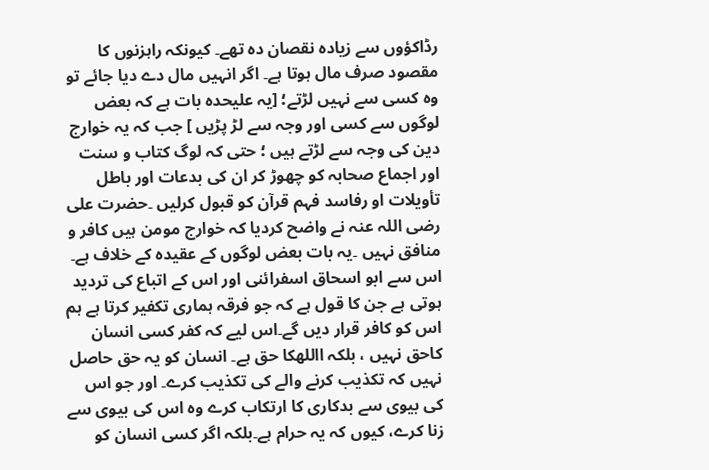رڈاکؤوں سے زیادہ نقصان دہ تھے۔ کیونکہ راہزنوں کا مقصود صرف مال ہوتا ہے۔ اگر انہیں مال دے دیا جائے تو وہ کسی سے نہیں لڑتے؛ [یہ علیحدہ بات ہے کہ بعض لوگوں سے کسی اور وجہ سے لڑ پڑیں ] جب کہ یہ خوارج دین کی وجہ سے لڑتے ہیں ؛ حتی کہ لوگ کتاب و سنت اور اجماع صحابہ کو چھوڑ کر ان کی بدعات اور باطل تأویلات او رفاسد فہم قرآن کو قبول کرلیں ۔حضرت علی رضی اللہ عنہ نے واضح کردیا کہ خوارج مومن ہیں کافر و منافق نہیں ۔یہ بات بعض لوگوں کے عقیدہ کے خلاف ہے۔ اس سے ابو اسحاق اسفرائنی اور اس کے اتباع کی تردید ہوتی ہے جن کا قول ہے کہ جو فرقہ ہماری تکفیر کرتا ہے ہم اس کو کافر قرار دیں گے۔اس لیے کہ کفر کسی انسان کاحق نہیں ، بلکہ االلهکا حق ہے۔ انسان کو یہ حق حاصل نہیں کہ تکذیب کرنے والے کی تکذیب کرے۔ اور جو اس کی بیوی سے بدکاری کا ارتکاب کرے وہ اس کی بیوی سے زنا کرے، کیوں کہ یہ حرام ہے۔بلکہ اگر کسی انسان کو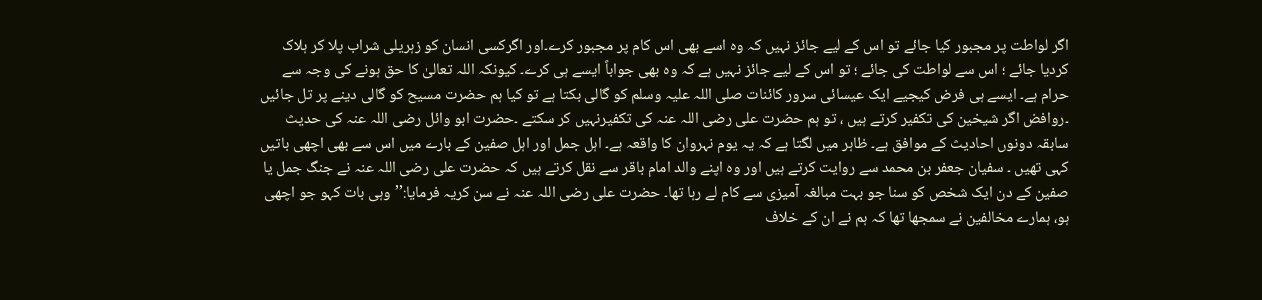اگر لواطت پر مجبور کیا جائے تو اس کے لیے جائز نہیں کہ وہ اسے بھی اس کام پر مجبور کرے۔اور اگرکسی انسان کو زہریلی شراب پلا کر ہلاک کردیا جائے ؛ اس سے لواطت کی جائے ؛ تو اس کے لیے جائز نہیں ہے کہ وہ بھی جواباً ایسے ہی کرے۔ کیونکہ اللہ تعالیٰ کا حق ہونے کی وجہ سے حرام ہے۔ ایسے ہی فرض کیجیے ایک عیسائی سرور کائنات صلی اللہ علیہ وسلم کو گالی بکتا ہے تو کیا ہم حضرت مسیح کو گالی دینے پر تل جائیں ۔روافض اگر شیخین کی تکفیر کرتے ہیں ، تو ہم حضرت علی رضی اللہ عنہ کی تکفیرنہیں کر سکتے ۔حضرت ابو وائل رضی اللہ عنہ کی حدیث سابقہ دونوں احادیث کے موافق ہے۔ ظاہر میں لگتا ہے کہ یہ یوم نہروان کا واقعہ ہے۔ اہل جمل اور اہل صفین کے بارے میں اس سے بھی اچھی باتیں کہی تھیں ۔ سفیان جعفر بن محمد سے روایت کرتے ہیں اور وہ اپنے والد امام باقر سے نقل کرتے ہیں کہ حضرت علی رضی اللہ عنہ نے جنگ جمل یا صفین کے دن ایک شخص کو سنا جو بہت مبالغہ آمیزی سے کام لے رہا تھا۔ حضرت علی رضی اللہ عنہ نے سن کریہ فرمایا:’’ وہی بات کہو جو اچھی ہو، ہمارے مخالفین نے سمجھا تھا کہ ہم نے ان کے خلاف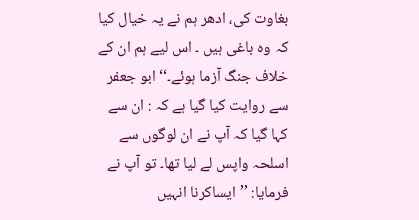بغاوت کی، ادھر ہم نے یہ خیال کیا کہ وہ باغی ہیں ۔ اس لیے ہم ان کے خلاف جنگ آزما ہوئے۔‘‘ابو جعفر سے روایت کیا گیا ہے کہ : ان سے کہا گیا کہ آپ نے ان لوگوں سے اسلحہ واپس لے لیا تھا۔ تو آپ نے فرمایا: ’’ایساکرنا انہیں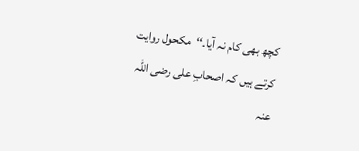کچھ بھی کام نہ آیا۔‘‘مکحول روایت کرتے ہیں کہ اصحابِ علی رضی اللہ عنہ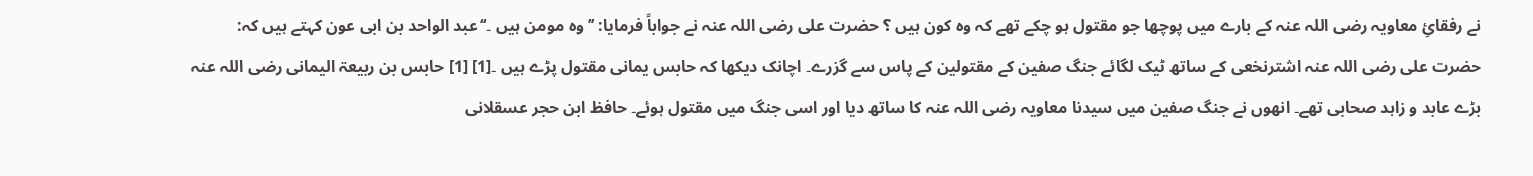نے رفقائِ معاویہ رضی اللہ عنہ کے بارے میں پوچھا جو مقتول ہو چکے تھے کہ وہ کون ہیں ؟ حضرت علی رضی اللہ عنہ نے جواباً فرمایا: ’’ وہ مومن ہیں ۔‘‘عبد الواحد بن ابی عون کہتے ہیں کہ: حضرت علی رضی اللہ عنہ اشترنخعی کے ساتھ ٹیک لگائے جنگ صفین کے مقتولین کے پاس سے گزرے۔ اچانک دیکھا کہ حابس یمانی مقتول پڑے ہیں ۔[1] [1] حابس بن ربیعۃ الیمانی رضی اللہ عنہ بڑے عابد و زاہد صحابی تھے۔ انھوں نے جنگ صفین میں سیدنا معاویہ رضی اللہ عنہ کا ساتھ دیا اور اسی جنگ میں مقتول ہوئے۔ حافظ ابن حجر عسقلانی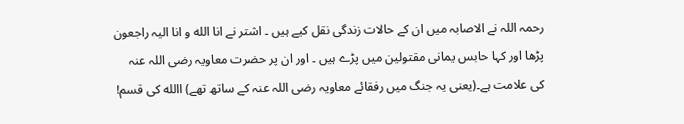رحمہ اللہ نے الاصابہ میں ان کے حالات زندگی نقل کیے ہیں ۔ اشتر نے انا الله و انا الیہ راجعون پڑھا اور کہا حابس یمانی مقتولین میں پڑے ہیں ۔ اور ان پر حضرت معاویہ رضی اللہ عنہ کی علامت ہے۔(یعنی یہ جنگ میں رفقائے معاویہ رضی اللہ عنہ کے ساتھ تھے) االله کی قسم!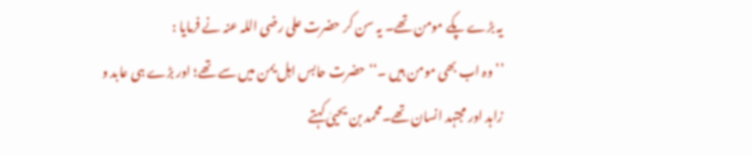یہ بڑے پکے مومن تھے۔ یہ سن کر حضرت علی رضی اللہ عنہ نے فرمایا :
’’ وہ اب بھی مومن ہیں ۔‘‘حضرت حابس اہل یمن میں سے تھے؛ اور بڑے ہی عابد و زاہد اور مجتہد انسان تھے۔محمد بن یحییٰ کہتے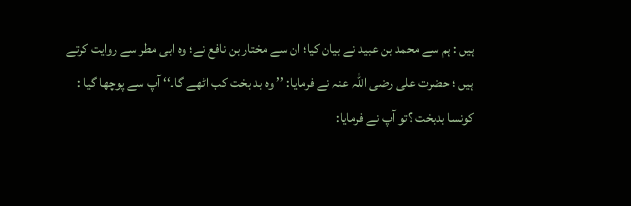ہیں : ہم سے محمد بن عبید نے بیان کیا؛ ان سے مختار بن نافع نے؛ وہ ابی مطر سے روایت کرتے ہیں ؛ حضرت علی رضی اللہ عنہ نے فرمایا: ’’ وہ بد بخت کب اٹھے گا۔‘‘ آپ سے پوچھا گیا : کونسا بدبخت ؟تو آپ نے فرمایا: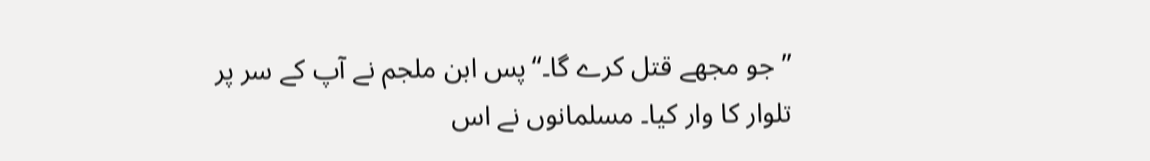’’ جو مجھے قتل کرے گا۔‘‘پس ابن ملجم نے آپ کے سر پر تلوار کا وار کیا۔ مسلمانوں نے اس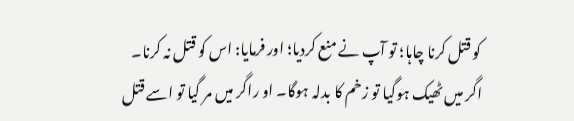کو قتل کرنا چاہا؛ تو آپ نے منع کردیا؛ اور فرمایا: اس کو قتل نہ کرنا۔ اگر میں ٹھیک ہوگیا تو زخم کا بدلہ ہوگا۔ او راگر میں مر گیا تو اسے قتل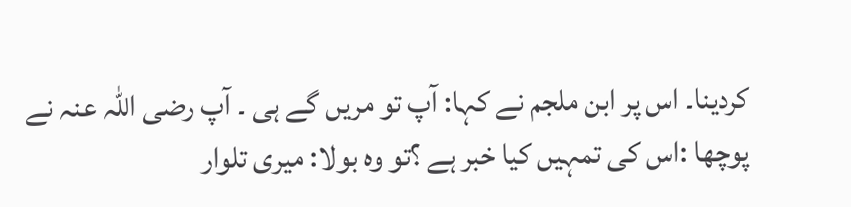کردینا۔ اس پر ابن ملجم نے کہا: آپ تو مریں گے ہی ۔ آپ رضی اللہ عنہ نے پوچھا :اس کی تمہیں کیا خبر ہے ؟تو وہ بولا: میری تلوار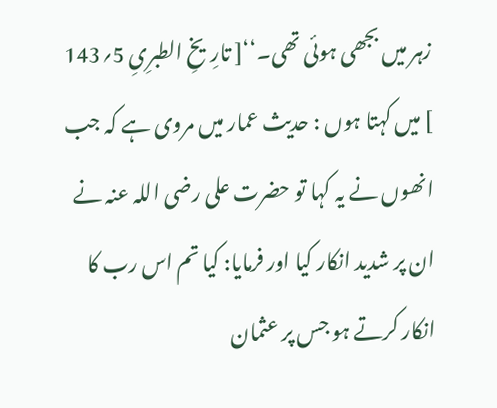زہر میں بجھی ہوئی تھی۔‘‘[ تارِیخِ الطبرِیِ 5؍143 ] میں کہتا ہوں : حدیث عمار میں مروی ہے کہ جب انھوں نے یہ کہا تو حضرت علی رضی اللہ عنہ نے ان پر شدید انکار کیا اور فرمایا: کیا تم اس رب کا انکار کرتے ہو جس پر عثمان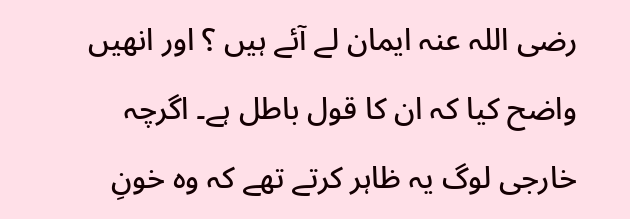رضی اللہ عنہ ایمان لے آئے ہیں ؟ اور انھیں واضح کیا کہ ان کا قول باطل ہے۔ اگرچہ خارجی لوگ یہ ظاہر کرتے تھے کہ وہ خونِ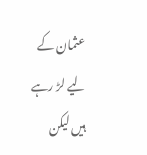عثمان کے لیے لڑ رہے ہیں لیکن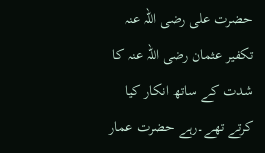حضرت علی رضی اللہ عنہ تکفیر عثمان رضی اللہ عنہ کا شدت کے ساتھ انکار کیا کرتے تھے۔رہے حضرت عمار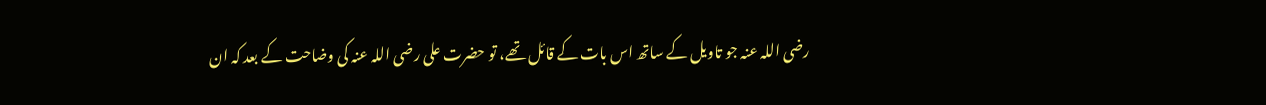رضی اللہ عنہ جو تاویل کے ساتھ اس بات کے قائل تھے، تو حضرت علی رضی اللہ عنہ کی وضاحت کے بعد کہ ان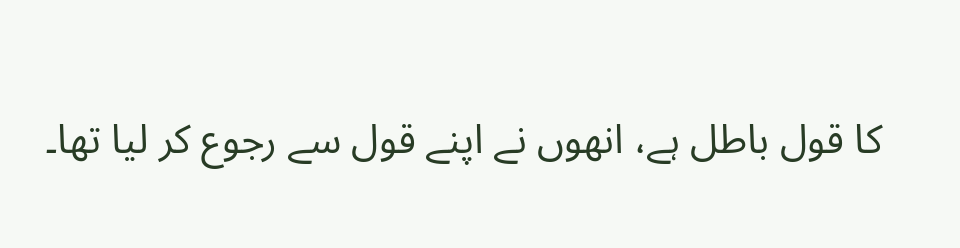کا قول باطل ہے، انھوں نے اپنے قول سے رجوع کر لیا تھا۔